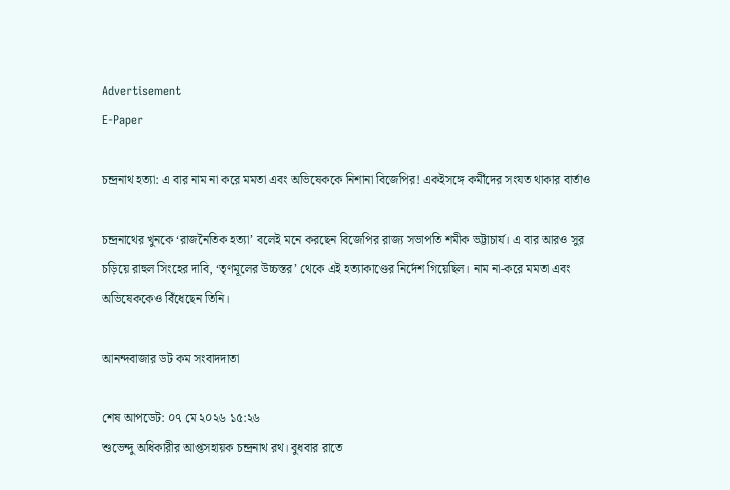Advertisement
E-Paper

চন্দ্রনাথ হত্যা: এ বার নাম না করে মমতা এবং অভিষেককে নিশানা বিজেপির! একইসঙ্গে কর্মীদের সংযত থাকার বার্তাও

চন্দ্রনাথের খুনকে ‘রাজনৈতিক হত্যা’ বলেই মনে করছেন বিজেপির রাজ্য সভাপতি শমীক ভট্টাচার্য। এ বার আরও সুর চড়িয়ে রাহুল সিংহের দাবি, ‘তৃণমূলের উচ্চস্তর’ থেকে এই হত্যাকাণ্ডের নির্দেশ গিয়েছিল। নাম না-করে মমতা এবং অভিষেককেও বিঁধেছেন তিনি।

আনন্দবাজার ডট কম সংবাদদাতা

শেষ আপডেট: ০৭ মে ২০২৬ ১৫:২৬
শুভেন্দু অধিকারীর আপ্তসহায়ক চন্দ্রনাথ রথ। বুধবার রাতে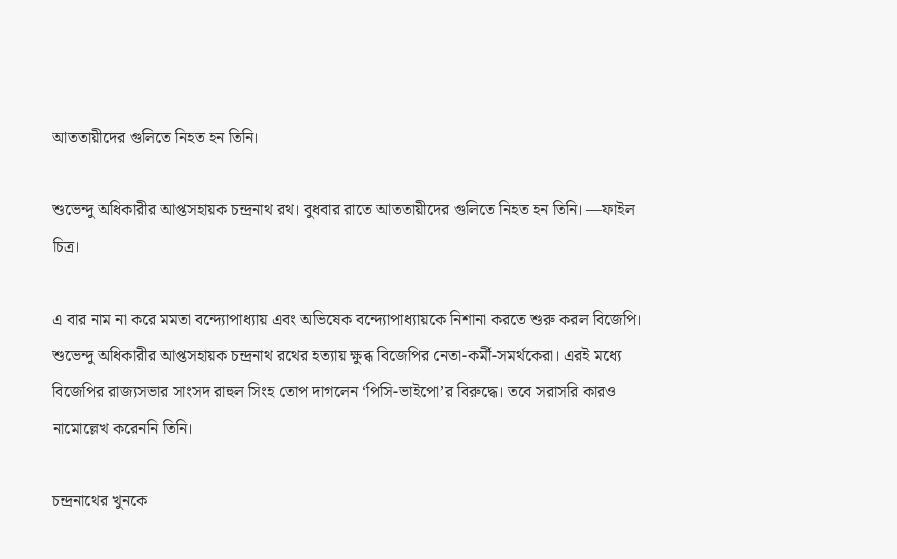আততায়ীদের গুলিতে নিহত হন তিনি।

শুভেন্দু অধিকারীর আপ্তসহায়ক চন্দ্রনাথ রথ। বুধবার রাতে আততায়ীদের গুলিতে নিহত হন তিনি। —ফাইল চিত্র।

এ বার নাম না করে মমতা বন্দ্যোপাধ্যায় এবং অভিষেক বন্দ্যোপাধ্যায়কে নিশানা করতে শুরু করল বিজেপি। শুভেন্দু অধিকারীর আপ্তসহায়ক চন্দ্রনাথ রথের হত্যায় ক্ষুব্ধ বিজেপির নেতা-কর্মী-সমর্থকেরা। এরই মধ্যে বিজেপির রাজ্যসভার সাংসদ রাহুল সিংহ তোপ দাগলেন ‘পিসি-ভাইপো’র বিরুদ্ধে। তবে সরাসরি কারও নামোল্লেখ করেননি তিনি।

চন্দ্রনাথের খুনকে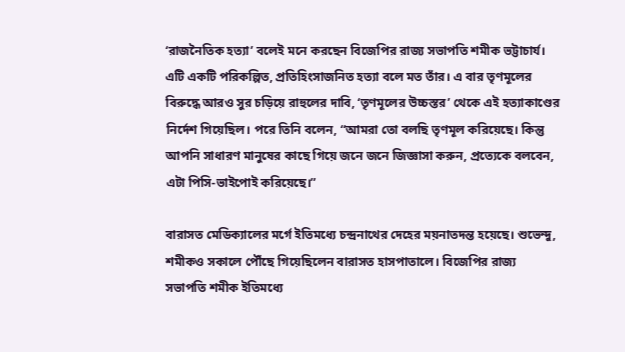‘রাজনৈতিক হত্যা’ বলেই মনে করছেন বিজেপির রাজ্য সভাপতি শমীক ভট্টাচার্য। এটি একটি পরিকল্পিত, প্রতিহিংসাজনিত হত্যা বলে মত তাঁর। এ বার তৃণমূলের বিরুদ্ধে আরও সুর চড়িয়ে রাহুলের দাবি, ‘তৃণমূলের উচ্চস্তর’ থেকে এই হত্যাকাণ্ডের নির্দেশ গিয়েছিল। পরে তিনি বলেন, “আমরা তো বলছি তৃণমূল করিয়েছে। কিন্তু আপনি সাধারণ মানুষের কাছে গিয়ে জনে জনে জিজ্ঞাসা করুন, প্রত্যেকে বলবেন, এটা পিসি-ভাইপোই করিয়েছে।”

বারাসত মেডিক্যালের মর্গে ইতিমধ্যে চন্দ্রনাথের দেহের ময়নাতদন্ত হয়েছে। শুভেন্দু, শমীকও সকালে পৌঁছে গিয়েছিলেন বারাসত হাসপাতালে। বিজেপির রাজ্য সভাপতি শমীক ইতিমধ্যে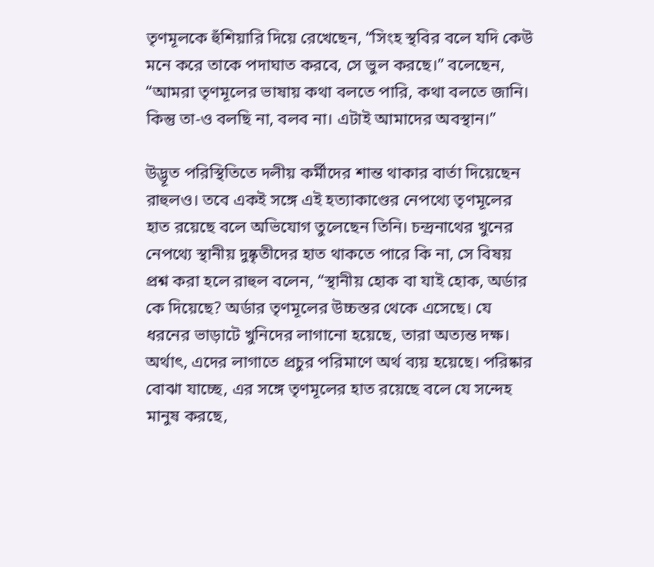তৃণমূলকে হুঁশিয়ারি দিয়ে রেখেছেন, “সিংহ স্থবির বলে যদি কেউ মনে করে তাকে পদাঘাত করবে, সে ভুল করছে।” বলেছেন, “আমরা তৃণমূলের ভাষায় কথা বলতে পারি, কথা বলতে জানি। কিন্তু তা-ও বলছি না, বলব না। এটাই আমাদের অবস্থান।”

উদ্ভূত পরিস্থিতিতে দলীয় কর্মীদের শান্ত থাকার বার্তা দিয়েছেন রাহুলও। তবে একই সঙ্গে এই হত্যাকাণ্ডের নেপথ্যে তৃণমূলের হাত রয়েছে বলে অভিযোগ তুলেছেন তিনি। চন্দ্রনাথের খুনের নেপথ্যে স্থানীয় দুষ্কৃতীদের হাত থাকতে পারে কি না, সে বিষয় প্রশ্ন করা হলে রাহুল বলেন, “স্থানীয় হোক বা যাই হোক, অর্ডার কে দিয়েছে? অর্ডার তৃণমূলের উচ্চস্তর থেকে এসেছে। যে ধরনের ভাড়াটে খুনিদের লাগানো হয়েছে, তারা অত্যন্ত দক্ষ। অর্থাৎ, এদের লাগাতে প্রচুর পরিমাণে অর্থ ব্যয় হয়েছে। পরিষ্কার বোঝা যাচ্ছে, এর সঙ্গে তৃণমূলের হাত রয়েছে বলে যে সন্দেহ মানুষ করছে,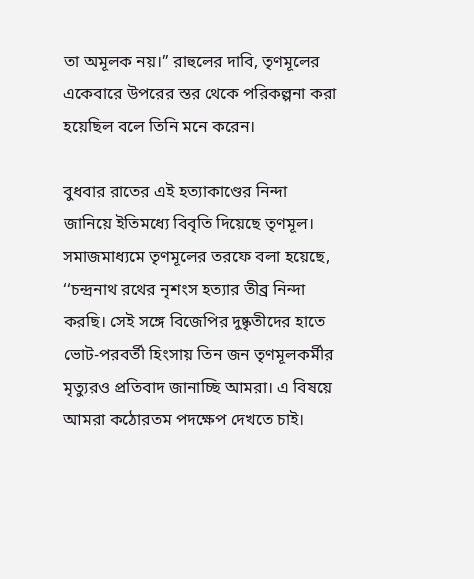তা অমূলক নয়।” রাহুলের দাবি, তৃণমূলের একেবারে উপরের স্তর থেকে পরিকল্পনা করা হয়েছিল বলে তিনি মনে করেন।

বুধবার রাতের এই হত্যাকাণ্ডের নিন্দা জানিয়ে ইতিমধ্যে বিবৃতি দিয়েছে তৃণমূল। সমাজমাধ্যমে তৃণমূলের তরফে বলা হয়েছে, ‘‘চন্দ্রনাথ রথের নৃশংস হত্যার তীব্র নিন্দা করছি। সেই সঙ্গে বিজেপির দুষ্কৃতীদের হাতে ভোট-পরবর্তী হিংসায় তিন জন তৃণমূলকর্মীর মৃত্যুরও প্রতিবাদ জানাচ্ছি আমরা। এ বিষয়ে আমরা কঠোরতম পদক্ষেপ দেখতে চাই।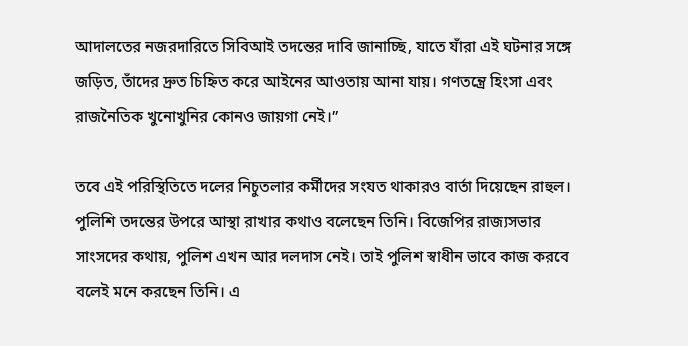আদালতের নজরদারিতে সিবিআই তদন্তের দাবি জানাচ্ছি, যাতে যাঁরা এই ঘটনার সঙ্গে জড়িত, তাঁদের দ্রুত চিহ্নিত করে আইনের আওতায় আনা যায়। গণতন্ত্রে হিংসা এবং রাজনৈতিক খুনোখুনির কোনও জায়গা নেই।’’

তবে এই পরিস্থিতিতে দলের নিচুতলার কর্মীদের সংযত থাকারও বার্তা দিয়েছেন রাহুল। পুলিশি তদন্তের উপরে আস্থা রাখার কথাও বলেছেন তিনি। বিজেপির রাজ্যসভার সাংসদের কথায়, পুলিশ এখন আর দলদাস নেই। তাই পুলিশ স্বাধীন ভাবে কাজ করবে বলেই মনে করছেন তিনি। এ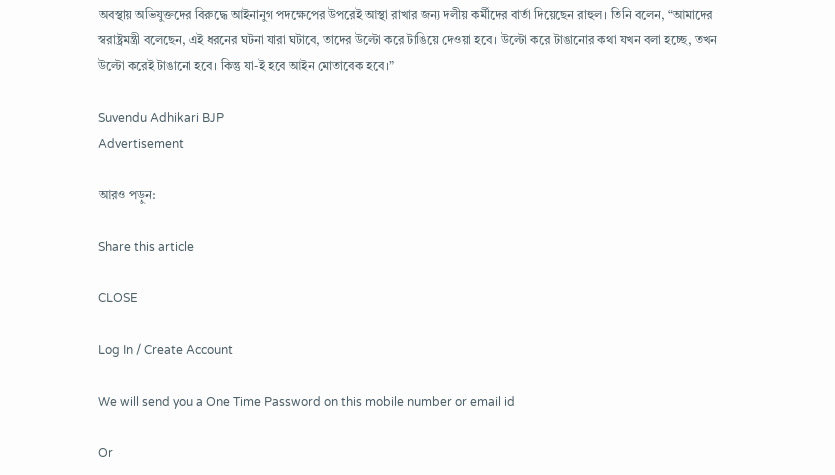অবস্থায় অভিযুক্তদের বিরুদ্ধে আইনানুগ পদক্ষেপের উপরেই আস্থা রাখার জন্য দলীয় কর্মীদের বার্তা দিয়েছেন রাহুল। তিনি বলেন, “আমাদের স্বরাষ্ট্রমন্ত্রী বলেছেন, এই ধরনের ঘটনা যারা ঘটাবে, তাদের উল্টো করে টাঙিয়ে দেওয়া হবে। উল্টো করে টাঙানোর কথা যখন বলা হচ্ছে, তখন উল্টো করেই টাঙানো হবে। কিন্তু যা-ই হবে আইন মোতাবেক হবে।”

Suvendu Adhikari BJP
Advertisement

আরও পড়ুন:

Share this article

CLOSE

Log In / Create Account

We will send you a One Time Password on this mobile number or email id

Or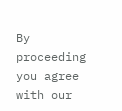By proceeding you agree with our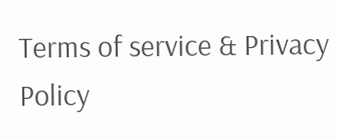Terms of service & Privacy Policy